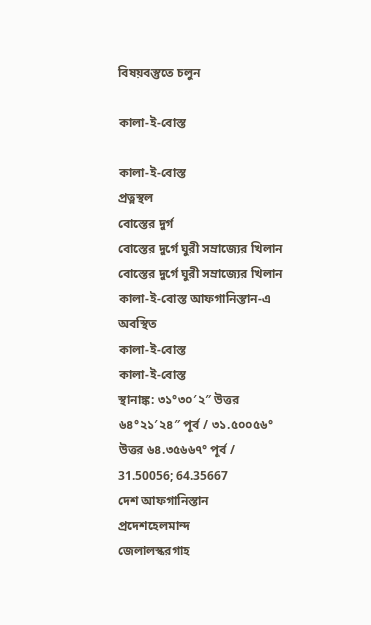বিষয়বস্তুতে চলুন

কালা-ই-বোস্ত

কালা-ই-বোস্ত
প্রত্নস্থল
বোস্তের দুর্গ
বোস্তের দুর্গে ঘুরী সম্রাজ্যের খিলান
বোস্তের দুর্গে ঘুরী সম্রাজ্যের খিলান
কালা-ই-বোস্ত আফগানিস্তান-এ অবস্থিত
কালা-ই-বোস্ত
কালা-ই-বোস্ত
স্থানাঙ্ক: ৩১°৩০′২″ উত্তর ৬৪°২১′২৪″ পূর্ব / ৩১.৫০০৫৬° উত্তর ৬৪.৩৫৬৬৭° পূর্ব / 31.50056; 64.35667
দেশ আফগানিস্তান
প্রদেশহেলমান্দ
জেলালস্করগাহ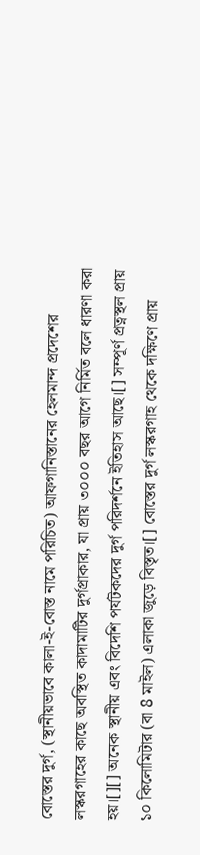বোস্তের দুর্গ, (স্থানীয়ভাবে কালা-ই-বোস্ত নামে পরিচিত) আফগানিস্তানের হেলমান্দ প্রদেশের লস্করগাহের কাছে অবস্থিত কাদামাটির দুর্গপ্রাকার, যা প্রায় ৩০০০ বছর আগে নির্মিত বলে ধারণা করা হয়।[][] অনেক স্থানীয় এবং বিদেশি পর্যটকদের দুর্গ পরিদর্শনে ইতিহাস আছে।[] সম্পূর্ণ প্রত্নস্থল প্রায় ১০ কিলোমিটার (বা 8 মাইল) এলাকা জুড়ে বিস্তৃত।[] বোস্তের দুর্গ লস্করগাহ থেকে দক্ষিণে প্রায়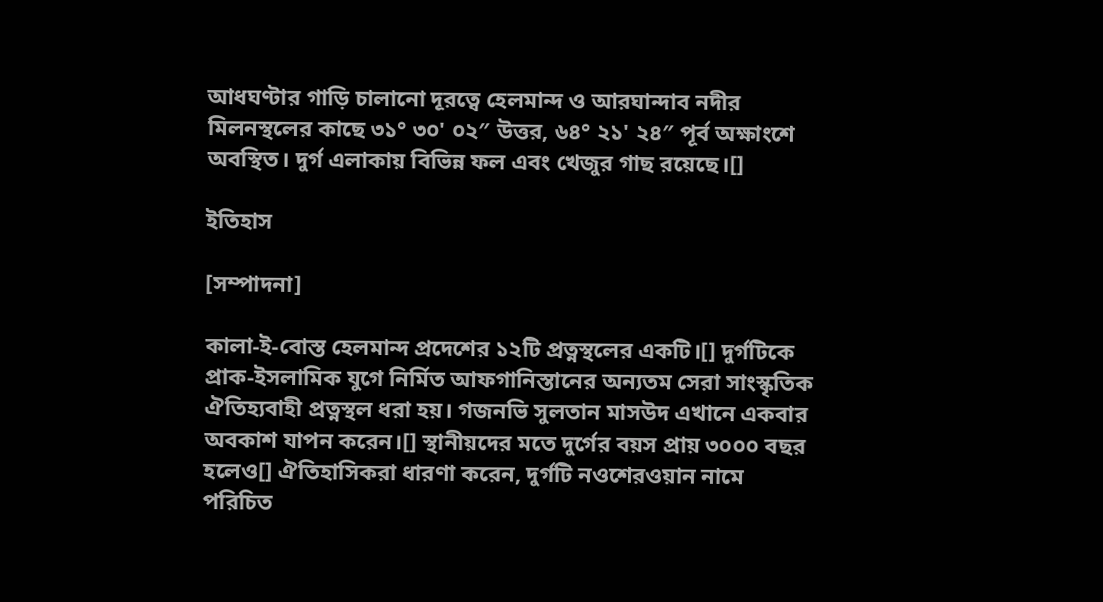আধঘণ্টার গাড়ি চালানো দূরত্বে হেলমান্দ ও আরঘান্দাব নদীর মিলনস্থলের কাছে ৩১° ৩০' ০২″ উত্তর, ৬৪° ২১' ২৪″ পূর্ব অক্ষাংশে অবস্থিত। দুর্গ এলাকায় বিভিন্ন ফল এবং খেজুর গাছ রয়েছে।[]

ইতিহাস

[সম্পাদনা]

কালা-ই-বোস্ত হেলমান্দ প্রদেশের ১২টি প্রত্নস্থলের একটি।[] দুর্গটিকে প্রাক-ইসলামিক যুগে নির্মিত আফগানিস্তানের অন্যতম সেরা সাংস্কৃতিক ঐতিহ্যবাহী প্রত্নস্থল ধরা হয়। গজনভি সুলতান মাসউদ এখানে একবার অবকাশ যাপন করেন।[] স্থানীয়দের মতে দুর্গের বয়স প্রায় ৩০০০ বছর হলেও[] ঐতিহাসিকরা ধারণা করেন, দুর্গটি নওশেরওয়ান নামে পরিচিত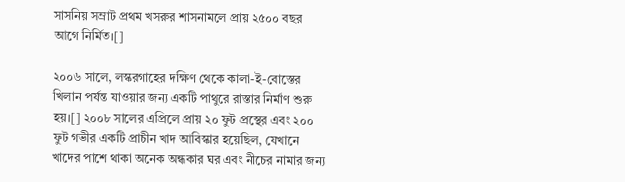সাসনিয় সম্রাট প্রথম খসরুর শাসনামলে প্রায় ২৫০০ বছর আগে নির্মিত।[]

২০০৬ সালে, লস্করগাহের দক্ষিণ থেকে কালা-ই-বোস্তের খিলান পর্যন্ত যাওয়ার জন্য একটি পাথুরে রাস্তার নির্মাণ শুরু হয়।[] ২০০৮ সালের এপ্রিলে প্রায় ২০ ফুট প্রস্থের এবং ২০০ ফুট গভীর একটি প্রাচীন খাদ আবিস্কার হয়েছিল, যেখানে খাদের পাশে থাকা অনেক অন্ধকার ঘর এবং নীচের নামার জন্য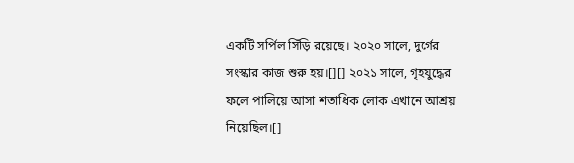একটি সর্পিল সিঁড়ি রয়েছে। ২০২০ সালে, দুর্গের সংস্কার কাজ শুরু হয়।[][] ২০২১ সালে, গৃহযুদ্ধের ফলে পালিয়ে আসা শতাধিক লোক এখানে আশ্রয় নিয়েছিল।[]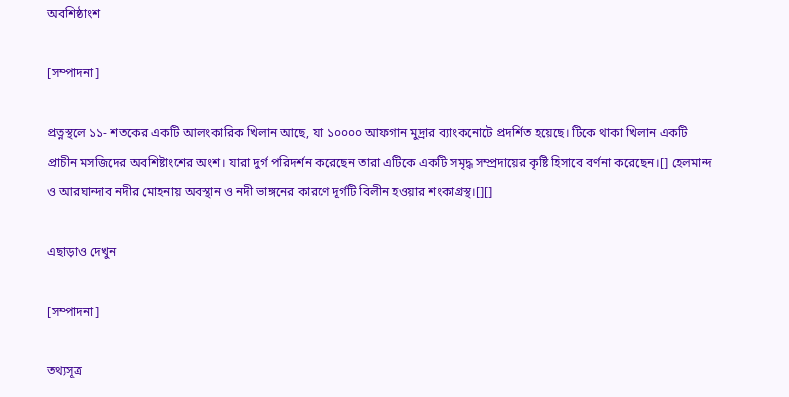অবশিষ্ঠাংশ

[সম্পাদনা]

প্রত্নস্থলে ১১- শতকের একটি আলংকারিক খিলান আছে, যা ১০০০০ আফগান মুদ্রার ব্যাংকনোটে প্রদর্শিত হয়েছে। টিকে থাকা খিলান একটি প্রাচীন মসজিদের অবশিষ্টাংশের অংশ। যারা দুর্গ পরিদর্শন করেছেন তারা এটিকে একটি সমৃদ্ধ সম্প্রদায়ের কৃষ্টি হিসাবে বর্ণনা করেছেন।[] হেলমান্দ ও আরঘান্দাব নদীর মোহনায় অবস্থান ও নদী ভাঙ্গনের কারণে দূর্গটি বিলীন হওয়ার শংকাগ্রস্থ।[][]

এছাড়াও দেখুন

[সম্পাদনা]

তথ্যসূত্র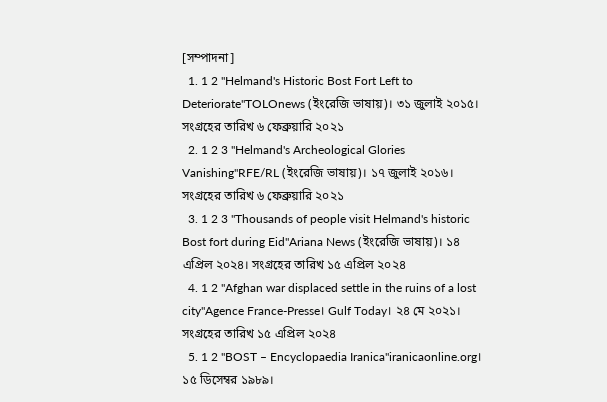[সম্পাদনা]
  1. 1 2 "Helmand's Historic Bost Fort Left to Deteriorate"TOLOnews (ইংরেজি ভাষায়)। ৩১ জুলাই ২০১৫। সংগ্রহের তারিখ ৬ ফেব্রুয়ারি ২০২১
  2. 1 2 3 "Helmand's Archeological Glories Vanishing"RFE/RL (ইংরেজি ভাষায়)। ১৭ জুলাই ২০১৬। সংগ্রহের তারিখ ৬ ফেব্রুয়ারি ২০২১
  3. 1 2 3 "Thousands of people visit Helmand's historic Bost fort during Eid"Ariana News (ইংরেজি ভাষায়)। ১৪ এপ্রিল ২০২৪। সংগ্রহের তারিখ ১৫ এপ্রিল ২০২৪
  4. 1 2 "Afghan war displaced settle in the ruins of a lost city"Agence France-Presse। Gulf Today। ২৪ মে ২০২১। সংগ্রহের তারিখ ১৫ এপ্রিল ২০২৪
  5. 1 2 "BOST – Encyclopaedia Iranica"iranicaonline.org। ১৫ ডিসেম্বর ১৯৮৯।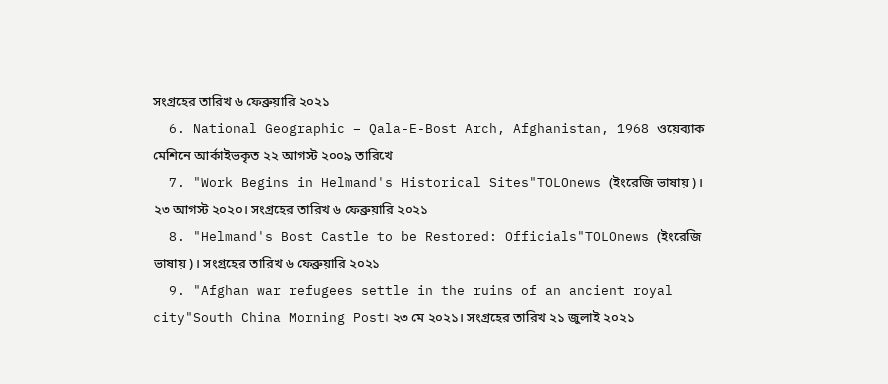সংগ্রহের তারিখ ৬ ফেব্রুয়ারি ২০২১
  6. National Geographic – Qala-E-Bost Arch, Afghanistan, 1968 ওয়েব্যাক মেশিনে আর্কাইভকৃত ২২ আগস্ট ২০০৯ তারিখে
  7. "Work Begins in Helmand's Historical Sites"TOLOnews (ইংরেজি ভাষায়)। ২৩ আগস্ট ২০২০। সংগ্রহের তারিখ ৬ ফেব্রুয়ারি ২০২১
  8. "Helmand's Bost Castle to be Restored: Officials"TOLOnews (ইংরেজি ভাষায়)। সংগ্রহের তারিখ ৬ ফেব্রুয়ারি ২০২১
  9. "Afghan war refugees settle in the ruins of an ancient royal city"South China Morning Post। ২৩ মে ২০২১। সংগ্রহের তারিখ ২১ জুলাই ২০২১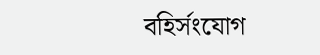বহির্সংযোগ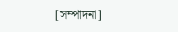[সম্পাদনা]